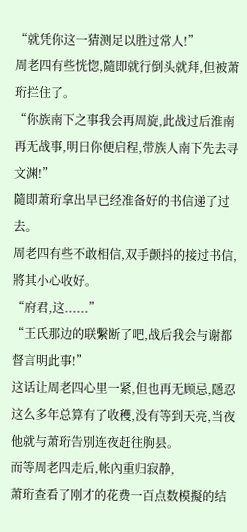“就凭你这一猜测足以胜过常人!”
周老四有些恍惚,隨即就行倒头就拜,但被萧珩拦住了。
“你族南下之事我会再周旋,此战过后淮南再无战事,明日你便启程,带族人南下先去寻文渊!”
隨即萧珩拿出早已经准备好的书信递了过去。
周老四有些不敢相信,双手颤抖的接过书信,將其小心收好。
“府君,这......”
“王氏那边的联繫断了吧,战后我会与谢都督言明此事!”
这话让周老四心里一紧,但也再无顾忌,隱忍这么多年总算有了收穫,没有等到天亮,当夜他就与萧珩告別连夜赶往朐县。
而等周老四走后,帐內重归寂静,
萧珩查看了刚才的花费一百点数模擬的结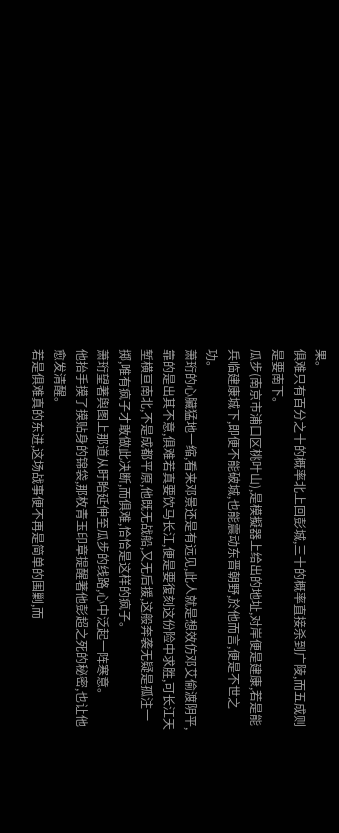果。
俱难只有百分之十的概率北上回彭城,三十的概率直接杀到广陵,而五成则是要南下。
瓜步(南京市浦口区桃叶山),是模擬器上给出的地址,对岸便是建康,若是能兵临建康城下,即便不能破城,也能震动东晋朝野,於他而言,便是不世之功。
萧珩的心臟猛地一缩,看来邓景还是有远见,此人就是想效仿邓艾偷渡阴平,靠的是出其不意,俱难若真要饮马长江,便是要復刻这份险中求胜,可长江天堑横亘南北,不是成都平原,他既无战船,又无后援,这般奔袭无疑是孤注一掷,唯有疯子才敢做此决断,而俱难,恰恰是这样的疯子。
萧珩望著舆图上那道从盱眙延伸至瓜步的线路,心中泛起一阵寒意。
他抬手摸了摸贴身的锦袋,那枚青玉印章提醒著他彭超之死的秘密,也让他愈发清醒。
若是俱难真的东进,这场战事便不再是简单的围剿,而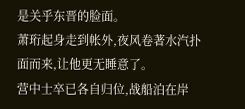是关乎东晋的脸面。
萧珩起身走到帐外,夜风卷著水汽扑面而来,让他更无睡意了。
营中士卒已各自归位,战船泊在岸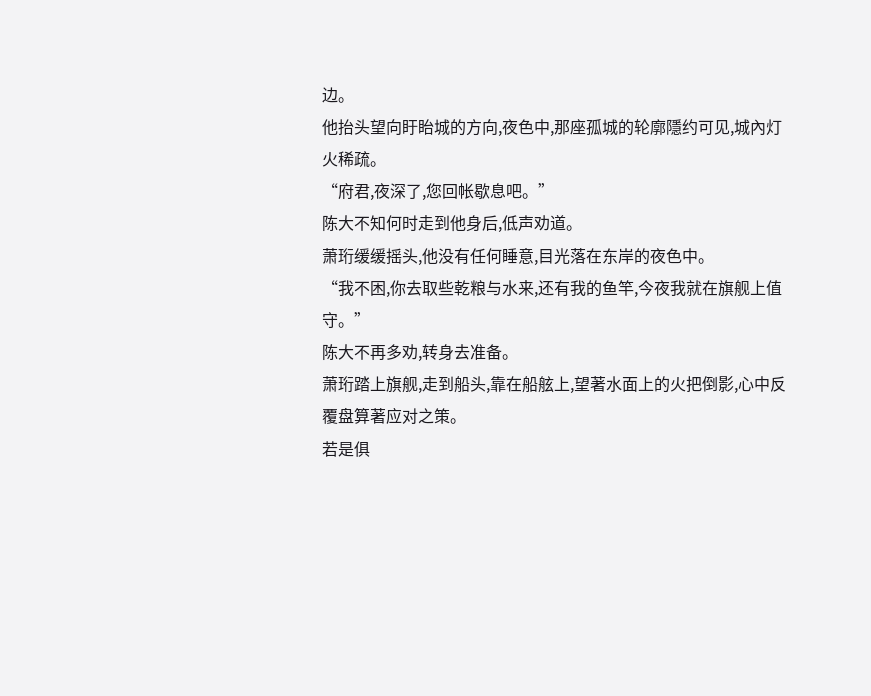边。
他抬头望向盱眙城的方向,夜色中,那座孤城的轮廓隱约可见,城內灯火稀疏。
“府君,夜深了,您回帐歇息吧。”
陈大不知何时走到他身后,低声劝道。
萧珩缓缓摇头,他没有任何睡意,目光落在东岸的夜色中。
“我不困,你去取些乾粮与水来,还有我的鱼竿,今夜我就在旗舰上值守。”
陈大不再多劝,转身去准备。
萧珩踏上旗舰,走到船头,靠在船舷上,望著水面上的火把倒影,心中反覆盘算著应对之策。
若是俱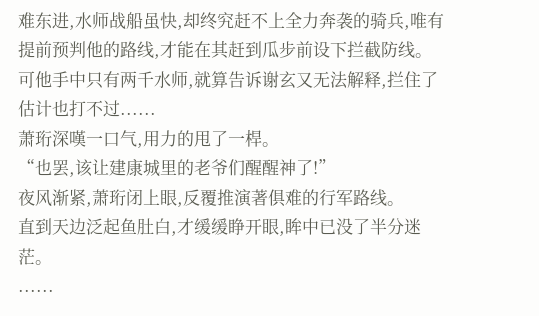难东进,水师战船虽快,却终究赶不上全力奔袭的骑兵,唯有提前预判他的路线,才能在其赶到瓜步前设下拦截防线。
可他手中只有两千水师,就算告诉谢玄又无法解释,拦住了估计也打不过......
萧珩深嘆一口气,用力的甩了一桿。
“也罢,该让建康城里的老爷们醒醒神了!”
夜风渐紧,萧珩闭上眼,反覆推演著俱难的行军路线。
直到天边泛起鱼肚白,才缓缓睁开眼,眸中已没了半分迷茫。
......